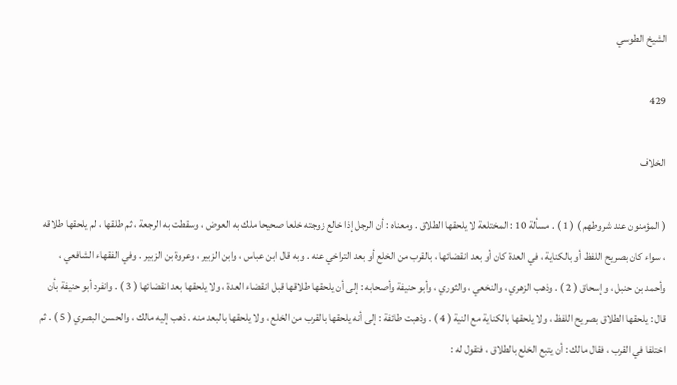الشيخ الطوسي

429

الخلاف

( المؤمنون عند شروطهم ) ( 1 ) . مسألة 10 : المختلعة لا يلحقها الطلاق . ومعناه : أن الرجل إذا خالع زوجته خلعا صحيحا ملك به العوض ، وسقطت به الرجعة ، ثم طلقها ، لم يلحقها طلاقه ، سواء كان بصريح اللفظ أو بالكناية ، في العدة كان أو بعد انقضائها ، بالقرب من الخلع أو بعد التراخي عنه . وبه قال ابن عباس ، وابن الزبير ، وعروة بن الزبير . وفي الفقهاء الشافعي ، وأحمد بن حنبل ، وإسحاق ( 2 ) . وذهب الزهري ، والنخعي ، والثوري ، وأبو حنيفة وأصحابه : إلى أن يلحقها طلاقها قبل انقضاء العدة ، ولا يلحقها بعد انقضائها ( 3 ) . وانفرد أبو حنيفة بأن قال : يلحقها الطلاق بصريح اللفظ ، ولا يلحقها بالكناية مع النية ( 4 ) . وذهبت طائفة : إلى أنه يلحقها بالقرب من الخلع ، ولا يلحقها بالبعد منه . ذهب إليه مالك ، والحسن البصري ( 5 ) . ثم اختلفا في القرب ، فقال مالك : أن يتبع الخلع بالطلاق ، فتقول له :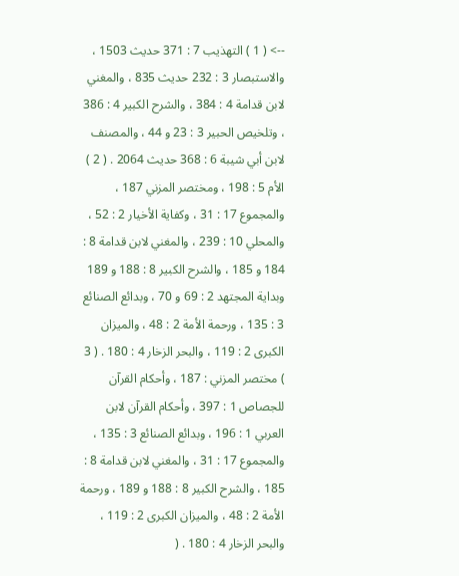--> ( 1 ) التهذيب 7 : 371 حديث 1503 ، والاستبصار 3 : 232 حديث 835 ، والمغني لابن قدامة 4 : 384 ، والشرح الكبير 4 : 386 ، وتلخيص الحبير 3 : 23 و 44 ، والمصنف لابن أبي شيبة 6 : 368 حديث 2064 . ( 2 ) الأم 5 : 198 ، ومختصر المزني 187 ، والمجموع 17 : 31 ، وكفاية الأخيار 2 : 52 ، والمحلي 10 : 239 ، والمغني لابن قدامة 8 : 184 و 185 ، والشرح الكبير 8 : 188 و 189 وبداية المجتهد 2 : 69 و 70 ، وبدائع الصنائع 3 : 135 ، ورحمة الأمة 2 : 48 ، والميزان الكبرى 2 : 119 ، والبحر الزخار 4 : 180 . ( 3 ) مختصر المزني : 187 ، وأحكام القرآن للجصاص 1 : 397 ، وأحكام القرآن لابن العربي 1 : 196 ، وبدائع الصنائع 3 : 135 ، والمجموع 17 : 31 ، والمغني لابن قدامة 8 : 185 ، والشرح الكبير 8 : 188 و 189 ، ورحمة الأمة 2 : 48 ، والميزان الكبرى 2 : 119 ، والبحر الزخار 4 : 180 . (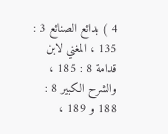4 ) بدائع الصنائع 3 : 135 ، المغني لابن قدامة 8 : 185 ، والشرح الكبير 8 : 188 و 189 ،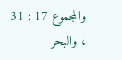والمجموع 17 : 31 ، والبحر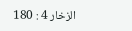الزخار 4 : 180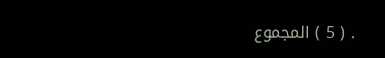. ( 5 ) المجموع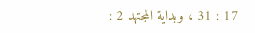17 : 31 ، وبداية المجتهد 2 :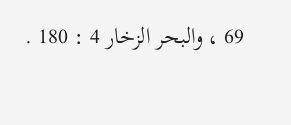69 ، والبحر الزخار 4 : 180 .